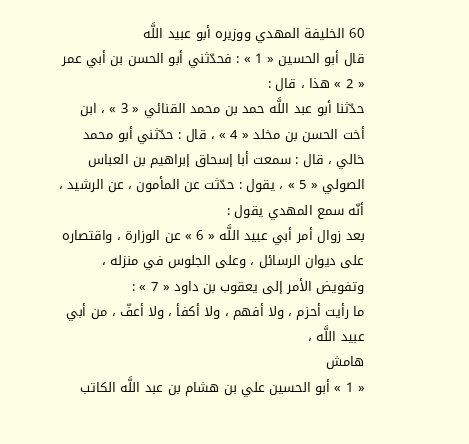60 الخليفة المهدي ووزيره أبو عبيد اللَّه
قال أبو الحسين « 1 » : فحدّثني أبو الحسن بن أبي عمر « 2 » هذا ، قال :
حدّثنا أبو عبد اللَّه حمد بن محمد القنائي « 3 » ، ابن أخت الحسن بن مخلد « 4 » ، قال : حدّثني أبو محمد خالي ، قال : سمعت أبا إسحاق إبراهيم بن العباس الصولي « 5 » ، يقول : حدّثت عن المأمون ، عن الرشيد ، أنّه سمع المهدي يقول :
بعد زوال أمر أبي عبيد اللَّه « 6 » عن الوزارة ، واقتصاره على ديوان الرسائل ، وعلى الجلوس في منزله ، وتفويض الأمر إلى يعقوب بن داود « 7 » :
ما رأيت أحزم ، ولا أفهم ، ولا أكفأ ، ولا أعفّ ، من أبي عبيد اللَّه ،
هامش
« 1 » أبو الحسين علي بن هشام بن عبد اللَّه الكاتب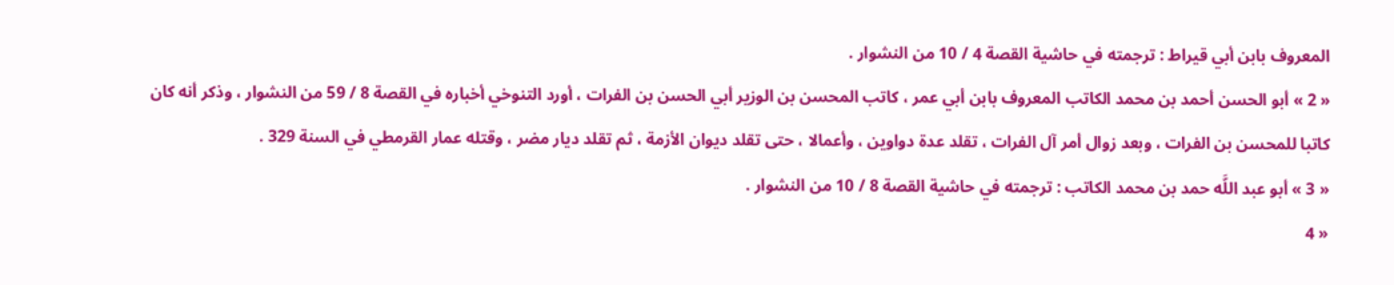المعروف بابن أبي قيراط : ترجمته في حاشية القصة 4 / 10 من النشوار .
« 2 » أبو الحسن أحمد بن محمد الكاتب المعروف بابن أبي عمر ، كاتب المحسن بن الوزير أبي الحسن بن الفرات ، أورد التنوخي أخباره في القصة 8 / 59 من النشوار ، وذكر أنه كان كاتبا للمحسن بن الفرات ، وبعد زوال أمر آل الفرات ، تقلد عدة دواوين ، وأعمالا ، حتى تقلد ديوان الأزمة ، ثم تقلد ديار مضر ، وقتله عمار القرمطي في السنة 329 .
« 3 » أبو عبد اللَّه حمد بن محمد الكاتب : ترجمته في حاشية القصة 8 / 10 من النشوار .
« 4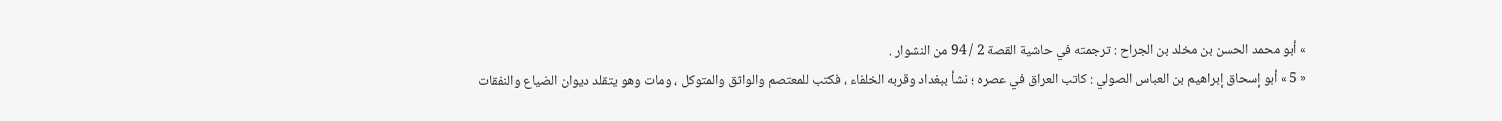» أبو محمد الحسن بن مخلد بن الجراح : ترجمته في حاشية القصة 2 / 94 من النشوار .
« 5 » أبو إسحاق إبراهيم بن العباس الصولي : كاتب العراق في عصره ؛ نشأ ببغداد وقربه الخلفاء ، فكتب للمعتصم والواثق والمتوكل ، ومات وهو يتقلد ديوان الضياع والنفقات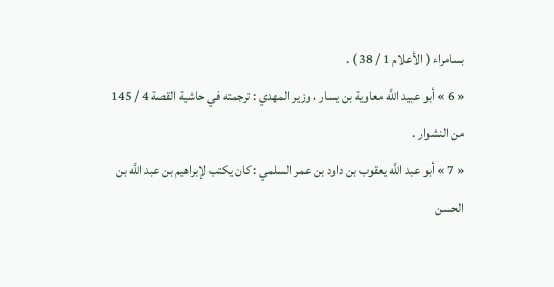بسامراء ( الأعلام 1 / 38 ) .
« 6 » أبو عبيد اللَّه معاوية بن يسار ، وزير المهدي : ترجمته في حاشية القصة 4 / 145 من النشوار .
« 7 » أبو عبد اللَّه يعقوب بن داود بن عمر السلمي : كان يكتب لإبراهيم بن عبد اللَّه بن الحسن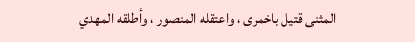المثنى قتيل باخمرى ، واعتقله المنصور ، وأطلقه المهدي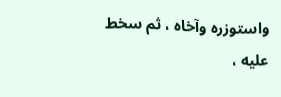واستوزره وآخاه ، ثم سخط عليه ،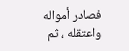فصادر أمواله واعتقله ، ثم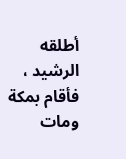أطلقه الرشيد ، فأقام بمكة ومات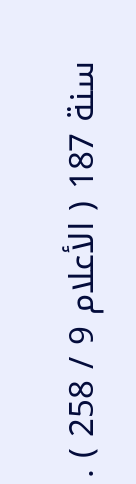سنة 187 ( الأعلام 9 / 258 ) .